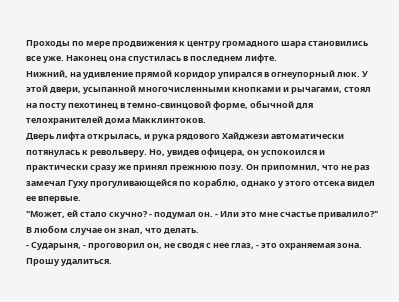Проходы по мере продвижения к центру громадного шара становились все уже. Наконец она спустилась в последнем лифте.
Нижний, на удивление прямой коридор упирался в огнеупорный люк. У этой двери, усыпанной многочисленными кнопками и рычагами, стоял на посту пехотинец в темно-свинцовой форме, обычной для телохранителей дома Макклинтоков.
Дверь лифта открылась, и рука рядового Хайджези автоматически потянулась к револьверу. Но, увидев офицера, он успокоился и практически сразу же принял прежнюю позу. Он припомнил, что не раз замечал Гуху прогуливающейся по кораблю, однако у этого отсека видел ее впервые.
"Может, ей стало скучно? - подумал он. - Или это мне счастье привалило?" В любом случае он знал, что делать.
- Сударыня, - проговорил он, не сводя с нее глаз, - это охраняемая зона. Прошу удалиться.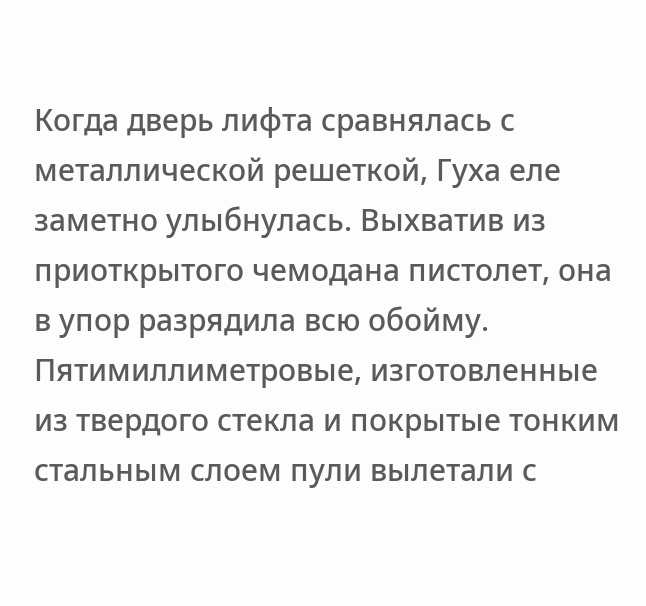Когда дверь лифта сравнялась с металлической решеткой, Гуха еле заметно улыбнулась. Выхватив из приоткрытого чемодана пистолет, она в упор разрядила всю обойму. Пятимиллиметровые, изготовленные из твердого стекла и покрытые тонким стальным слоем пули вылетали с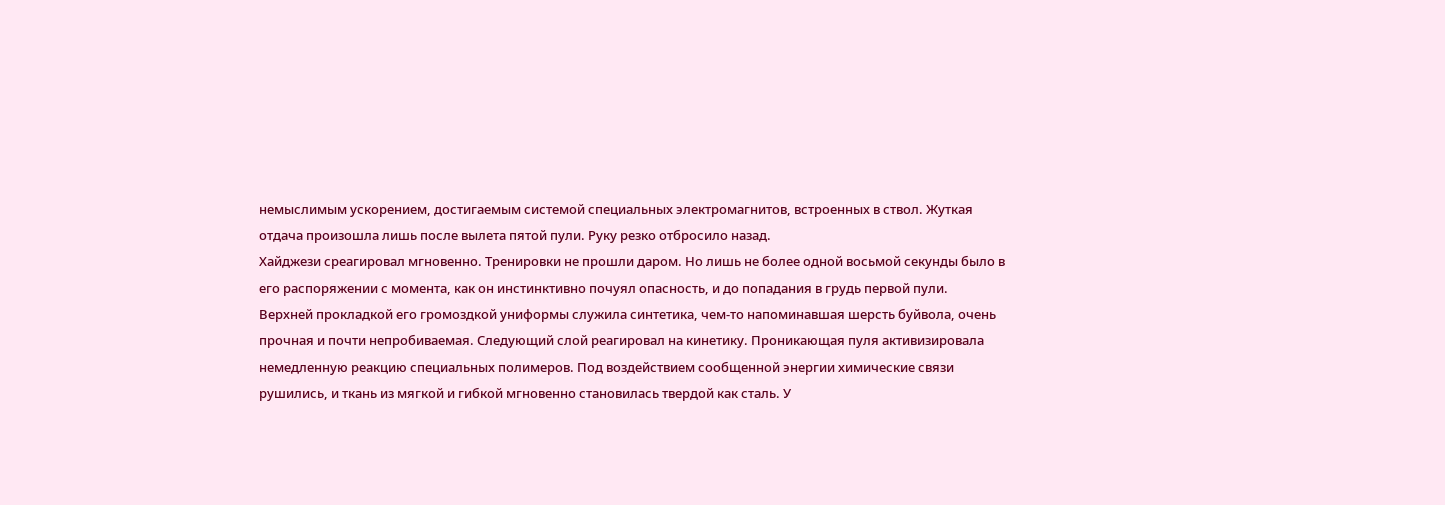немыслимым ускорением, достигаемым системой специальных электромагнитов, встроенных в ствол. Жуткая отдача произошла лишь после вылета пятой пули. Руку резко отбросило назад.
Хайджези среагировал мгновенно. Тренировки не прошли даром. Но лишь не более одной восьмой секунды было в его распоряжении с момента, как он инстинктивно почуял опасность, и до попадания в грудь первой пули.
Верхней прокладкой его громоздкой униформы служила синтетика, чем-то напоминавшая шерсть буйвола, очень прочная и почти непробиваемая. Следующий слой реагировал на кинетику. Проникающая пуля активизировала немедленную реакцию специальных полимеров. Под воздействием сообщенной энергии химические связи рушились, и ткань из мягкой и гибкой мгновенно становилась твердой как сталь. У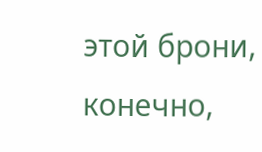этой брони, конечно,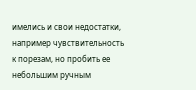имелись и свои недостатки, например чувствительность к порезам, но пробить ее небольшим ручным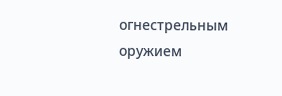огнестрельным оружием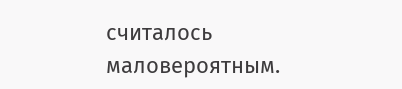считалось маловероятным.